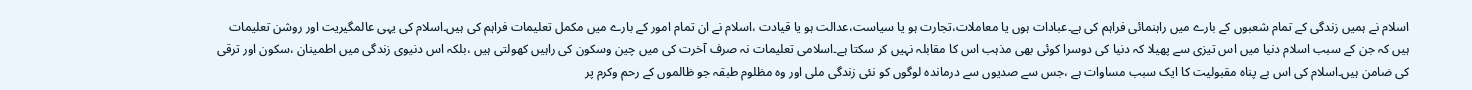اسلام نے ہمیں زندگی کے تمام شعبوں کے بارے میں راہنمائی فراہم کی ہے۔عبادات ہوں یا معاملات،تجارت ہو یا سیاست،عدالت ہو یا قیادت ،اسلام نے ان تمام امور کے بارے میں مکمل تعلیمات فراہم کی ہیں۔اسلام کی یہی عالمگیریت اور روشن تعلیمات ہیں کہ جن کے سبب اسلام دنیا میں اس تیزی سے پھیلا کہ دنیا کی دوسرا کوئی بھی مذہب اس کا مقابلہ نہیں کر سکتا ہے۔اسلامی تعلیمات نہ صرف آخرت کی میں چین وسکون کی راہیں کھولتی ہیں ،بلکہ اس دنیوی زندگی میں اطمینان ،سکون اور ترقی کی ضامن ہیں۔اسلام کی اس بے پناہ مقبولیت کا ایک سبب مساوات ہے ،جس سے صدیوں سے درماندہ لوگوں کو نئی زندگی ملی اور وہ مظلوم طبقہ جو ظالموں کے رحم وکرم پر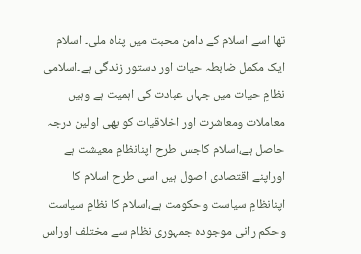تھا اسے اسلام کے دامن محبت میں پناہ ملی۔ اسلام ایک مکمل ضابطہ حیات اور دستور زندگی ہے۔اسلامی نظامِ حیات میں جہاں عبادت کی اہمیت ہے وہیں معاملات ومعاشرت اور اخلاقیات کو بھی اولین درجہ حاصل ہے،اسلام کاجس طرح اپنانظامِ معیشت ہے اوراپنے اقتصادی اصول ہیں اسی طرح اسلام کا اپنانظامِ سیاست وحکومت ہے،اسلام کا نظامِ سیاست وحکم رانی موجودہ جمہوری نظام سے مختلف اوراس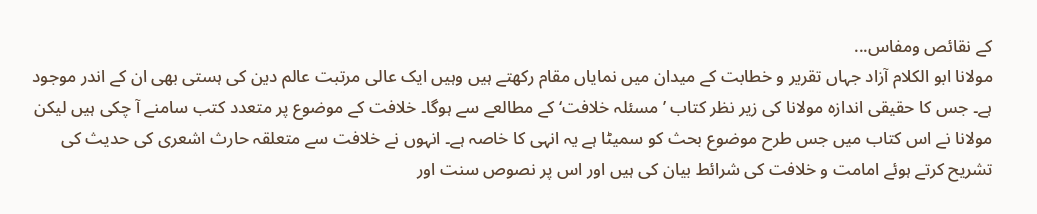کے نقائص ومفاس...
مولانا ابو الکلام آزاد جہاں تقریر و خطابت کے میدان میں نمایاں مقام رکھتے ہیں وہیں ایک عالی مرتبت عالم دین کی ہستی بھی ان کے اندر موجود ہے۔ جس کا حقیقی اندازہ مولانا کی زیر نظر کتاب ’مسئلہ خلافت‘ کے مطالعے سے ہوگا۔ خلافت کے موضوع پر متعدد کتب سامنے آ چکی ہیں لیکن مولانا نے اس کتاب میں جس طرح موضوع بحث کو سمیٹا ہے یہ انہی کا خاصہ ہے۔ انہوں نے خلافت سے متعلقہ حارث اشعری کی حدیث کی تشریح کرتے ہوئے امامت و خلافت کی شرائط بیان کی ہیں اور اس پر نصوص سنت اور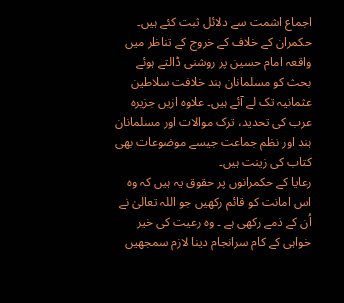اجماع اشمت سے دلائل ثبت کئے ہیں۔ حکمران کے خلاف کے خروج کے تناظر میں واقعہ امام حسین پر روشنی ڈالتے ہوئے بحث کو مسلمانان ہند خلافت سلاطین عثمانیہ تک لے آئے ہیں۔ علاوہ ازیں جزیرہ عرب کی تحدید، ترک موالات اور مسلمانان ہند اور نظم جماعت جیسے موضوعات بھی کتاب کی زینت ہیں۔
رعایا کے حکمرانوں پر حقوق یہ ہیں کہ وہ اس امانت کو قائم رکھیں جو اللہ تعالیٰ نے اُن کے ذمے رکھی ہے ۔ وہ رعیت کی خیر خواہی کے کام سرانجام دینا لازم سمجھیں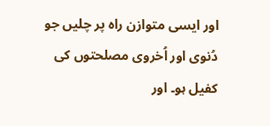اور ایسی متوازن راہ پر چلیں جو دُنوی اور اُخروی مصلحتوں کی کفیل ہو۔ اور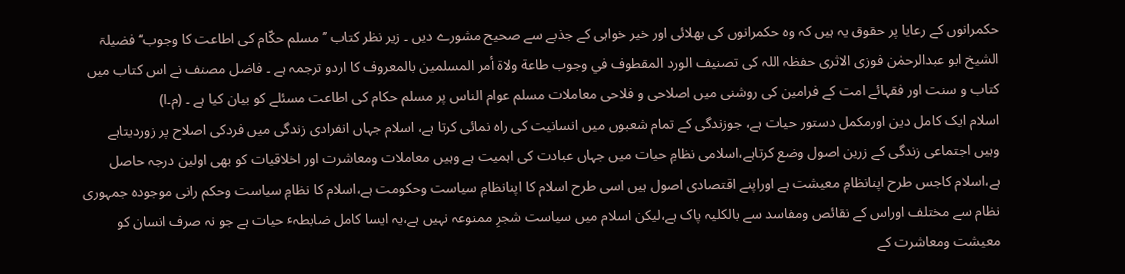حکمرانوں کے رعایا پر حقوق یہ ہیں کہ وہ حکمرانوں کی بھلائی اور خیر خواہی کے جذبے سے صحیح مشورے دیں ۔ زیر نظر کتاب ’’ مسلم حکّام کی اطاعت کا وجوب‘‘ فضیلۃ الشیخ ابو عبدالرحمٰن فوزی الاثری حفظہ اللہ کی تصنیف الورد المقطوف في وجوب طاعة ولاة أمر المسلمين بالمعروف کا اردو ترجمہ ہے ۔ فاضل مصنف نے اس کتاب میں کتاب و سنت اور فقہائے امت کے فرامین کی روشنی میں اصلاحی و فلاحی معاملات مسلم عوام الناس پر مسلم حکام کی اطاعت مسئلے کو بیان کیا ہے ۔ (م۔ا)
اسلام ایک کامل دین اورمکمل دستور حیات ہے، جوزندگی کے تمام شعبوں میں انسانیت کی راہ نمائی کرتا ہے، اسلام جہاں انفرادی زندگی میں فردکی اصلاح پر زوردیتاہے وہیں اجتماعی زندگی کے زرین اصول وضع کرتاہے،اسلامی نظامِ حیات میں جہاں عبادت کی اہمیت ہے وہیں معاملات ومعاشرت اور اخلاقیات کو بھی اولین درجہ حاصل ہے،اسلام کاجس طرح اپنانظامِ معیشت ہے اوراپنے اقتصادی اصول ہیں اسی طرح اسلام کا اپنانظامِ سیاست وحکومت ہے،اسلام کا نظامِ سیاست وحکم رانی موجودہ جمہوری نظام سے مختلف اوراس کے نقائص ومفاسد سے بالکلیہ پاک ہے،لیکن اسلام میں سیاست شجرِ ممنوعہ نہیں ہے،یہ ایسا کامل ضابطہٴ حیات ہے جو نہ صرف انسان کو معیشت ومعاشرت کے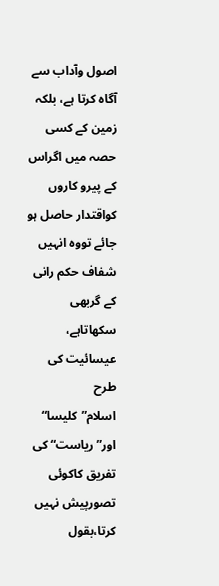اصول وآداب سے آگاہ کرتا ہے، بلکہ زمین کے کسی حصہ میں اگراس کے پیرو کاروں کواقتدار حاصل ہو جائے تووہ انہیں شفاف حکم رانی کے گربھی سکھاتاہے، عیسائیت کی طرح اسلام”کلیسا“ اور” ریاست“ کی تفریق کاکوئی تصورپیش نہیں کرتا،بقول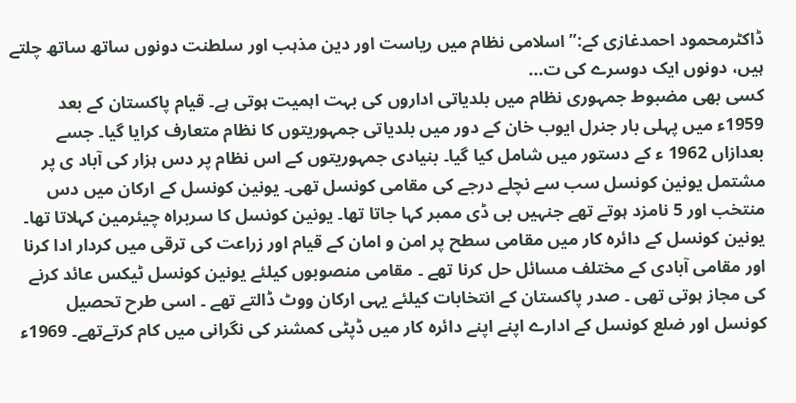ڈاکٹرمحمود احمدغازی کے:”اسلامی نظام میں ریاست اور دین مذہب اور سلطنت دونوں ساتھ ساتھ چلتے ہیں، دونوں ایک دوسرے کی ت...
کسی بھی مضبوط جمہوری نظام میں بلدیاتی اداروں کی بہت اہمیت ہوتی ہے۔ قیام پاکستان کے بعد 1959ء میں پہلی بار جنرل ایوب خان کے دور میں بلدیاتی جمہوریتوں کا نظام متعارف کرایا گیا۔ جسے بعدازاں 1962 ء کے دستور میں شامل کیا گیا۔ بنیادی جمہوریتوں کے اس نظام پر دس ہزار کی آباد ی پر مشتمل یونین کونسل سب سے نچلے درجے کی مقامی کونسل تھی۔ یونین کونسل کے ارکان میں دس منتخب اور 5 نامزد ہوتے تھے جنہیں بی ڈی ممبر کہا جاتا تھا۔ یونین کونسل کا سربراہ چیئرمین کہلاتا تھا۔ یونین کونسل کے دائرہ کار میں مقامی سطح پر امن و امان کے قیام اور زراعت کی ترقی میں کردار ادا کرنا اور مقامی آبادی کے مختلف مسائل حل کرنا تھے ۔ مقامی منصوبوں کیلئے یونین کونسل ٹیکس عائد کرنے کی مجاز ہوتی تھی ۔ صدر پاکستان کے انتخابات کیلئے یہی ارکان ووٹ ڈالتے تھے ۔ اسی طرح تحصیل کونسل اور ضلع کونسل کے ادارے اپنے اپنے دائرہ کار میں ڈپٹی کمشنر کی نگرانی میں کام کرتےتھے۔ 1969ء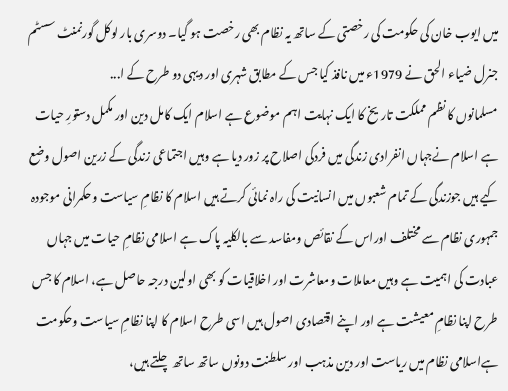میں ایوب خان کی حکومت کی رخصتی کے ساتھ یہ نظام بھی رخصت ہو گیا۔ دوسری بار لوکل گورنمنٹ سسٹم جنرل ضیاء الحق نے 1979ء میں نافذ کیا جس کے مطابق شہری اور دیہی دو طرح کے ا...
مسلمانوں کا نظم مملکت تاریخ کا ایک نہایت اہم موضوع ہے اسلام ایک کامل دین اور مکمل دستورِ حیات ہے اسلام نےجہاں انفرادی زندگی میں فردکی اصلاح پر زور دیا ہے وہیں اجتماعی زندگی کے زرین اصول وضع کیے ہیں جوزندگی کے تمام شعبوں میں انسانیت کی راہ نمائی کرتے ہیں اسلام کا نظامِ سیاست وحکمرانی موجودہ جمہوری نظام سے مختلف اوراس کے نقائص ومفاسد سے بالکلیہ پاک ہے اسلامی نظامِ حیات میں جہاں عبادت کی اہمیت ہے وہیں معاملات ومعاشرت اور اخلاقیات کو بھی اولین درجہ حاصل ہے، اسلام کا جس طرح اپنا نظامِ معیشت ہے اور اپنے اقتصادی اصول ہیں اسی طرح اسلام کا اپنا نظامِ سیاست وحکومت ہےاسلامی نظام میں ریاست اور دین مذہب اور سلطنت دونوں ساتھ ساتھ چلتے ہیں،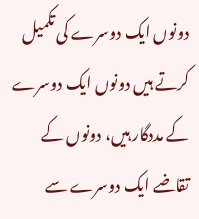دونوں ایک دوسرے کی تکمیل کرتے ہیں دونوں ایک دوسرے کے مددگار ہیں، دونوں کے تقاضے ایک دوسرے سے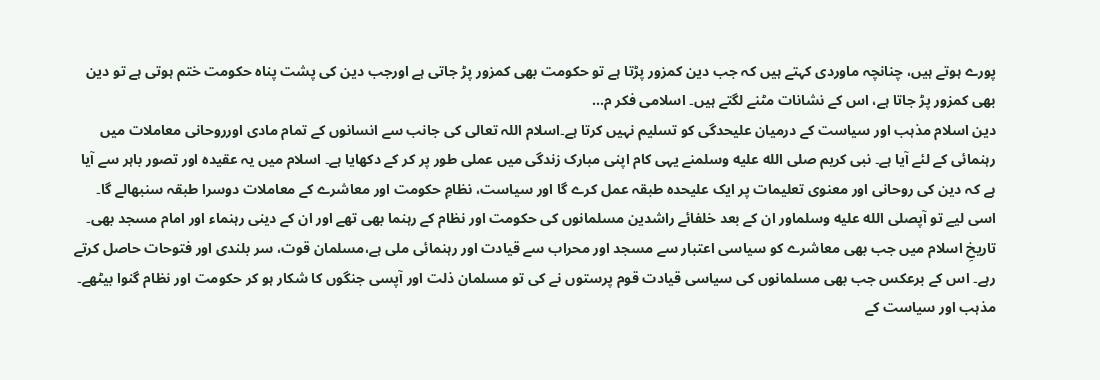پورے ہوتے ہیں، چنانچہ ماوردی کہتے ہیں کہ جب دین کمزور پڑتا ہے تو حکومت بھی کمزور پڑ جاتی ہے اورجب دین کی پشت پناہ حکومت ختم ہوتی ہے تو دین بھی کمزور پڑ جاتا ہے، اس کے نشانات مٹنے لگتے ہیں۔ اسلامی فکر م...
دین اسلام مذہب اور سیاست کے درمیان علیحدگی کو تسلیم نہیں کرتا ہے۔اسلام اللہ تعالی کی جانب سے انسانوں کے تمام مادی اورروحانی معاملات میں رہنمائی کے لئے آیا ہے۔ نبی کریم صلى الله عليه وسلمنے یہی کام اپنی مبارک زندگی میں عملی طور پر کر کے دکھایا ہے۔ اسلام میں یہ عقیدہ اور تصور باہر سے آیا ہے کہ دین کی روحانی اور معنوی تعلیمات پر ایک علیحدہ طبقہ عمل کرے گا اور سیاست، نظامِ حکومت اور معاشرے کے معاملات دوسرا طبقہ سنبھالے گا۔ اسی لیے تو آپصلى الله عليه وسلماور ان کے بعد خلفائے راشدین مسلمانوں کی حکومت اور نظام کے رہنما بھی تھے اور ان کے دینی رہنماء اور امام مسجد بھی۔ تاریخِ اسلام میں جب بھی معاشرے کو سیاسی اعتبار سے مسجد اور محراب سے قیادت اور رہنمائی ملی ہے،مسلمان قوت، سر بلندی اور فتوحات حاصل کرتے رہے۔ اس کے برعکس جب بھی مسلمانوں کی سیاسی قیادت قوم پرستوں نے کی تو مسلمان ذلت اور آپسی جنگوں کا شکار ہو کر حکومت اور نظام گنوا بیٹھے۔ مذہب اور سیاست کے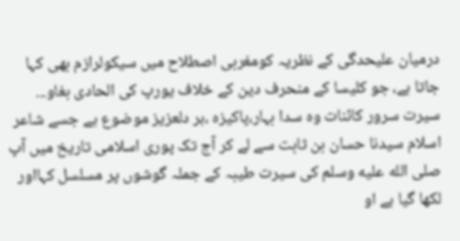درمیان علیحدگی کے نظریہ کومغربی اصطلاح میں سیکولرازم بھی کہا جاتا ہے، جو کلیسا کے منحرف دین کے خلاف یورپ کی الحادی بغاو...
سیرت سرور کائنات وہ سدا بہار،پاکیزہ ،ہر دلعزیز موضوع ہے جسے شاعر اسلام سیدنا حسان بن ثابت سے لے کر آج تک پوری اسلامی تاریخ میں آپ صلى الله عليه وسلم کی سیرت طیبہ کے جملہ گوشوں پر مسلسل کہااور لکھا گیا ہے او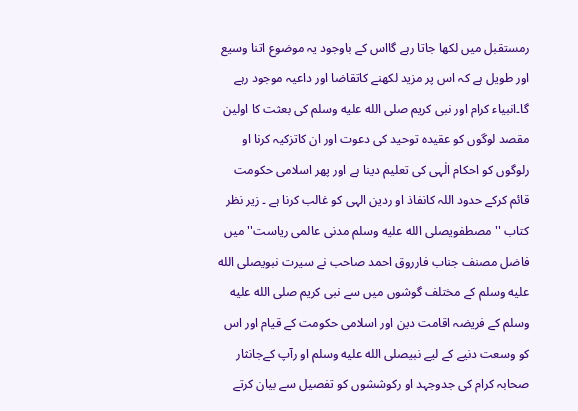رمستقبل میں لکھا جاتا رہے گااس کے باوجود یہ موضوع اتنا وسیع اور طویل ہے کہ اس پر مزید لکھنے کاتقاضا اور داعیہ موجود رہے گا۔انبیاء کرام اور نبی کریم صلى الله عليه وسلم کی بعثت کا اولین مقصد لوگوں کو عقیدہ توحید کی دعوت اور ان کاتزکیہ کرنا او رلوگوں کو احکام الٰہی کی تعلیم دینا ہے اور پھر اسلامی حکومت قائم کرکے حدود اللہ کانفاذ او ردین الہی کو غالب کرنا ہے ۔ زیر نظر کتاب '' مصطفویصلى الله عليه وسلم مدنی عالمی ریاست'' میں فاضل مصنف جناب فارروق احمد صاحب نے سیرت نبویصلى الله عليه وسلم کے مختلف گوشوں میں سے نبی کریم صلى الله عليه وسلم کے فریضہ اقامت دین اور اسلامی حکومت کے قیام اور اس کو وسعت دنیے کے لیے نبیصلى الله عليه وسلم او رآپ کےجانثار صحابہ کرام کی جدوجہد او رکوششوں کو تفصیل سے بیان کرتے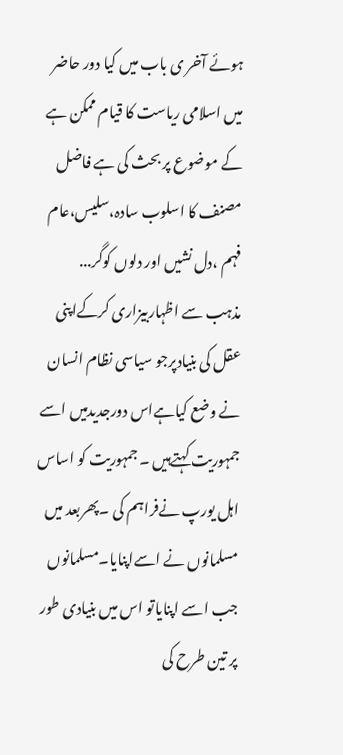ہوئے آخر ی باب میں کیا دور حاضر میں اسلامی ریاست کا قیام ممکن ہے کے موضوع پر بحث کی ہے فاضل مصنف کا اسلوب سادہ،سلیس،عام فہم ،دل نشیں اور دلوں کوگر...
مذہب سے اظہاربیزاری کرکےاپنی عقل کی بنیادپرجو سیاسی نظام انسان نے وضع کیاہےاس دورجدیدمیں اسے جمہوریت کہتےہیں ۔ جمہوریت کو اساس اہل یورپ نےفراہم کی ۔پھربعد میں مسلمانوں نے اسےاپنایا۔مسلمانوں جب اسے اپنایاتو اس میں بنیادی طور پر تین طرح کی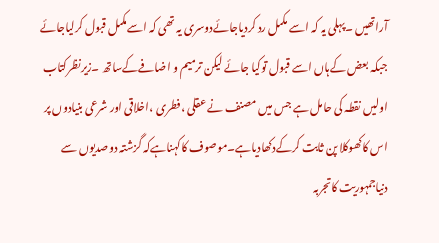آراتھیں ۔پہلی یہ کہ اسے مکمل رد کردیاجائےدوسری یہ تھی کہ اسےمکمل قبول کرلیاجائے جبکہ بعض کےہاں اسے قبول توکیا جائے لیکن ترمیم و اضافےکےساتھ ۔زیرنظرکتاب اولیں نقطہ کی حامل ہے جس میں مصنف نے عقلی ،فطری ،اخلاقی اور شرعی بنیادوں پر اس کاکھوکلا پن ثابت کرکےدکھادیاہے۔موصوف کاکہناہےکہ گزشتہ دوصدیوں سے دنیاجمہوریت کاتجربہ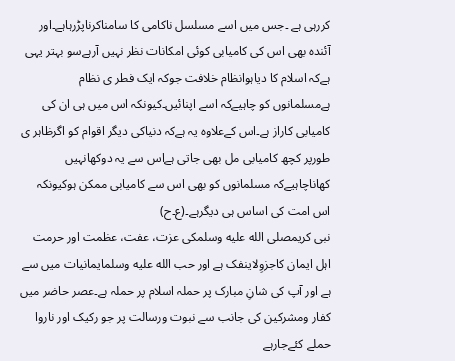کررہی ہے ۔جس میں اسے مسلسل ناکامی کا سامناکرناپڑرہاہے۔اور آئندہ بھی اس کی کامیابی کوئی امکانات نظر نہیں آرہےسو بہتر یہی ہےکہ اسلام کا دیاہوانظام خلافت جوکہ ایک فطر ی نظام ہےمسلمانوں کو چاہیےکہ اسے اپنائیں۔کیونکہ اس میں ہی ان کی کامیابی کاراز ہے۔اس کےعلاوہ یہ ہےکہ دنیاکی دیگر اقوام کو اگرظاہر ی طورپر کچھ کامیابی مل بھی جاتی ہےاس سے یہ دوکھانہیں کھاناچاہیےکہ مسلمانوں کو بھی اس سے کامیابی ممکن ہوکیونکہ اس امت کی اساس ہی دیگرہے۔(ع۔ح)
نبی کریمصلى الله عليه وسلمکی عزت، عفت، عظمت اور حرمت اہل ایمان کاجزوِلاینفک ہے اور حب الله عليه وسلمایمانیات میں سے ہے اور آپ کی شانِ مبارک پر حملہ اسلام پر حملہ ہے۔عصر حاضر میں کفار ومشرکین کی جانب سے نبوت ورسالت پر جو رکیک اور ناروا حملے کئےجارہے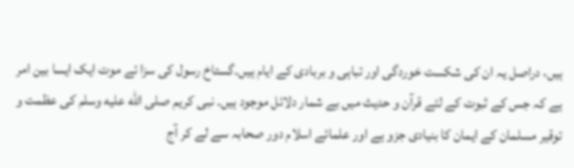ہیں، دراصل یہ ان کی شکست خوردگی اور تباہی و بربادی کے ایام ہیں۔گستاخ رسول کی سزا ئے موت ایک ایسا بین امر ہے کہ جس کے ثبوت کے لئے قرآن و حدیث میں بے شمار دلائل موجود ہیں۔ نبی کریم صلى الله عليه وسلم کی عظمت و توقیر مسلمان کے ایمان کا بنیادی جزو ہے اور علمائے اسلام دور صحابہ سے لے کر آج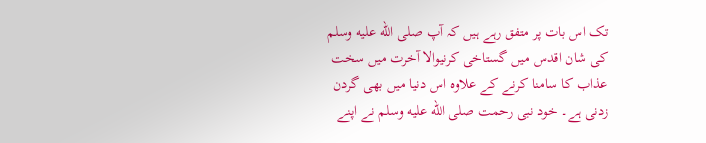تک اس بات پر متفق رہے ہیں کہ آپ صلى الله عليه وسلم کی شان اقدس میں گستاخی کرنیوالا آخرت میں سخت عذاب کا سامنا کرنے کے علاوہ اس دنیا میں بھی گردن زدنی ہے۔ خود نبی رحمت صلى الله عليه وسلم نے اپنے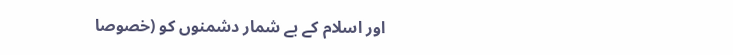اور اسلام کے بے شمار دشمنوں کو (خصوصا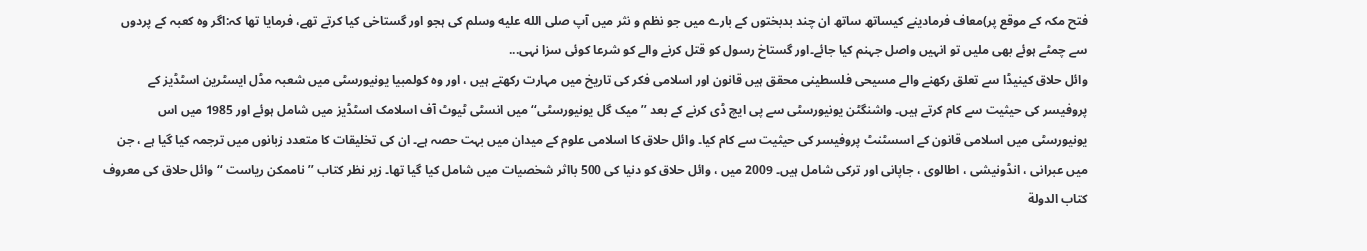فتح مکہ کے موقع پر)معاف فرمادینے کیساتھ ساتھ ان چند بدبختوں کے بارے میں جو نظم و نثر میں آپ صلى الله عليه وسلم کی ہجو اور گستاخی کیا کرتے تھے، فرمایا تھا کہ:اگر وہ کعبہ کے پردوں سے چمٹے ہوئے بھی ملیں تو انہیں واصل جہنم کیا جائے۔اور گستاخ رسول کو قتل کرنے والے کو شرعا کوئی سزا نہی...
وائل حلاق کینیڈا سے تعلق رکھنے والے مسیحی فلسطینی محقق ہیں قانون اور اسلامی فکر کی تاریخ میں مہارت رکھتے ہیں ، اور وہ کولمبیا یونیورسٹی میں شعبہ مڈل ایسٹرین اسٹڈیز کے پروفیسر کی حیثیت سے کام کرتے ہیں۔ واشنگٹن یونیورسٹی سے پی ایچ ڈی کرنے کے بعد ’’میک گل یونیورسٹی‘‘ میں انسٹی ٹیوٹ آف اسلامک اسٹڈیز میں شامل ہوئے اور 1985 میں اس یونیورسٹی میں اسلامی قانون کے اسسٹنٹ پروفیسر کی حیثیت سے کام کیا۔ وائل حلاق کا اسلامی علوم کے میدان میں بہت حصہ ہے۔ ان کی تخلیقات کا متعدد زبانوں میں ترجمہ کیا گیا ہے ، جن میں عبرانی ، انڈونیشی ، اطالوی ، جاپانی اور ترکی شامل ہیں۔ 2009 میں ، وائل حلاق کو دنیا کی 500 بااثر شخصیات میں شامل کیا گیا تھا۔ زیر نظر کتاب ’’ ناممکن ریاست ‘‘وائل حلاق کی معروف کتاب الدولة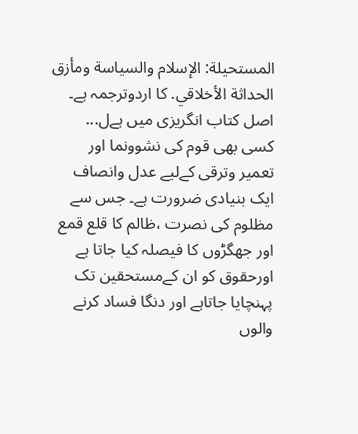المستحيلة: الإسلام والسياسة ومأزق الحداثة الأخلاقي. کا اردوترجمہ ہے۔ اصل کتاب انگریزی میں ہےل...
کسی بھی قوم کی نشوونما اور تعمیر وترقی کےلیے عدل وانصاف ایک بنیادی ضرورت ہے۔ جس سے مظلوم کی نصرت ،ظالم کا قلع قمع اور جھگڑوں کا فیصلہ کیا جاتا ہے اورحقوق کو ان کےمستحقین تک پہنچایا جاتاہے اور دنگا فساد کرنے والوں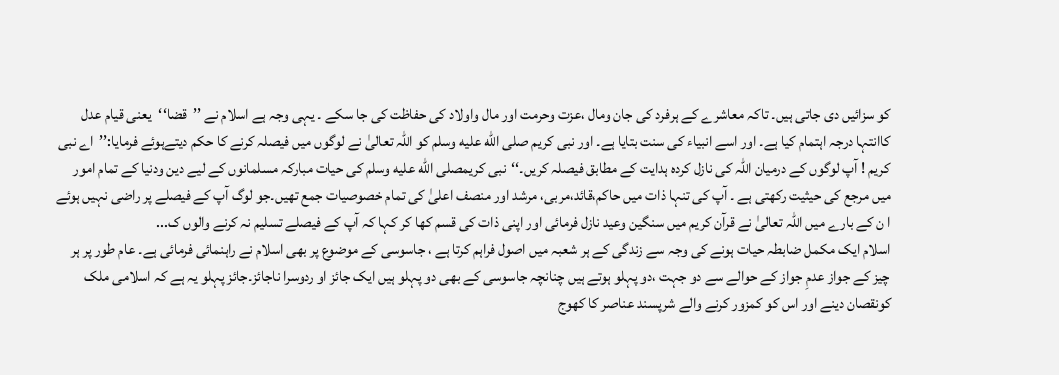کو سزائیں دی جاتی ہیں۔ تاکہ معاشرے کے ہرفرد کی جان ومال ،عزت وحرمت اور مال واولاد کی حفاظت کی جا سکے ۔ یہی وجہ ہے اسلام نے ’’قضا‘‘یعنی قیام عدل کاانتہا درجہ اہتمام کیا ہے۔ اور اسے انبیاء کی سنت بتایا ہے۔ اور نبی کریم صلى الله عليه وسلم کو اللہ تعالیٰ نے لوگوں میں فیصلہ کرنے کا حکم دیتےہوئے فرمایا:’’اے نبی کریم ! آپ لوگوں کے درمیان اللہ کی نازل کردہ ہدایت کے مطابق فیصلہ کریں۔‘‘نبی کریمصلى الله عليه وسلم کی حیات مبارکہ مسلمانوں کے لیے دین ودنیا کے تمام امور میں مرجع کی حیثیت رکھتی ہے ۔ آپ کی تنہا ذات میں حاکم،قائد،مربی، مرشد اور منصف اعلیٰ کی تمام خصوصیات جمع تھیں۔جو لوگ آپ کے فیصلے پر راضی نہیں ہوئے ا ن کے بارے میں اللہ تعالیٰ نے قرآن کریم میں سنگین وعید نازل فرمائی اور اپنی ذات کی قسم کھا کر کہا کہ آپ کے فیصلے تسلیم نہ کرنے والوں ک...
اسلام ایک مکمل ضابطہ حیات ہونے کی وجہ سے زندگی کے ہر شعبہ میں اصول فراہم کرتا ہے ، جاسوسی کے موضوع پر بھی اسلام نے راہنمائی فرمائی ہے۔ عام طور پر ہر چیز کے جواز عدمِ جواز کے حوالے سے دو جہت ،دو پہلو ہوتے ہیں چنانچہ جاسوسی کے بھی دو پہلو ہیں ایک جائز او ردوسرا ناجائز۔جائز پہلو یہ ہے کہ اسلامی ملک کونقصان دینے اور اس کو کمزور کرنے والے شرپسند عناصر کا کھوج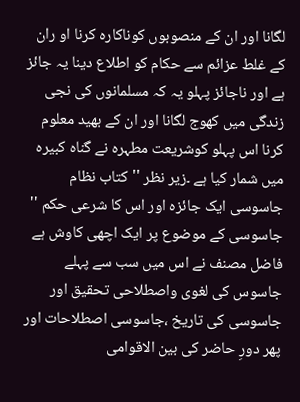لگانا اور ان کے منصوبوں کوناکارہ کرنا او ران کے غلط عزائم سے حکام کو اطلاع دینا یہ جائز ہے اور ناجائز پہلو یہ کہ مسلمانوں کی نجی زندگی میں کھوج لگانا اور ان کے بھید معلوم کرنا اس پہلو کوشریعت مطہرہ نے گناہ کبیرہ میں شمار کیا ہے ۔زیر نظر ''کتاب نظام جاسوسی ایک جائزہ اور اس کا شرعی حکم '' جاسوسی کے موضوع پر ایک اچھی کاوش ہے فاضل مصنف نے اس میں سب سے پہلے جاسوس کی لغوی واصطلاحی تحقیق اور جاسوسی کی تاریخ ،جاسوسی اصطلاحات اور پھر دورِ حاضر کی بین الاقوامی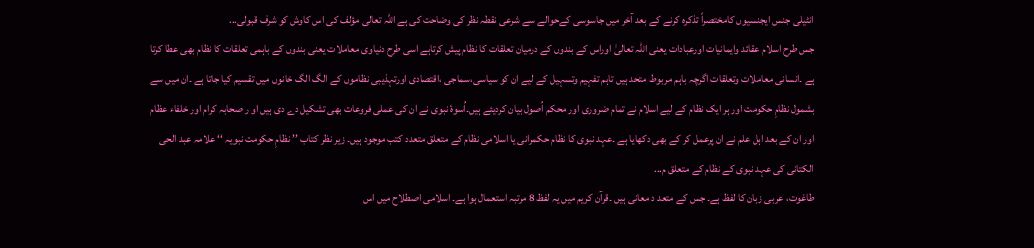انٹیلی جنس ایجنسیوں کامختصراً تذکرہ کرنے کے بعد آخر میں جاسوسی کےحوالے سے شرعی نقطہ نظر کی وضاحت کی ہے اللہ تعالی مؤلف کی اس کاوش کو شرف قبولی...
جس طرح اسلام عقائد وایمانیات اورعبادات یعنی اللہ تعالیٰ اوراس کے بندوں کے درمیان تعلقات کا نظام پیش کرتاہے اسی طرح دنیاوی معاملات یعنی بندوں کے باہمی تعلقات کا نظام بھی عطا کرتا ہے ۔انسانی معاملات وتعلقات اگرچہ باہم مربوط متحد ہیں تاہم تفہیم وتسہیل کے لیے ان کو سیاسی،سماجی ،اقتصادی اورتہذیبی نظاموں کے الگ الگ خانوں میں تقسیم کیا جاتا ہے ۔ان میں سے بشمول نظامِ حکومت اور ہر ایک نظام کے لیے اسلام نے تمام ضروری اور محکم اُصول بیان کردیئے ہیں۔اُسوۂ نبوی نے ان کی عملی فروعات بھی تشکیل دے دی ہیں او ر صحابہ کرام اور خلفاء عظام اور ان کے بعد اہل علم نے ان پرعمل کر کے بھی دکھایا ہے ۔عہد نبوی کا نظام حکمرانی یا اسلامی نظام کے متعلق متعدد کتب موجود ہیں۔ زیر نظر کتاب ’’ نظامِ حکومت نبویہ ‘‘ علامہ عبد الحی الکتانی کی عہد نبوی کے نظام کے متعلق م...
طاغوت، عربی زبان کا لفظ ہے۔ جس کے متعد د معانی ہیں ۔قرآن کریم میں یہ لفظ 8 مرتبہ استعمال ہوا ہے۔ اسلامی اصطلاح میں اس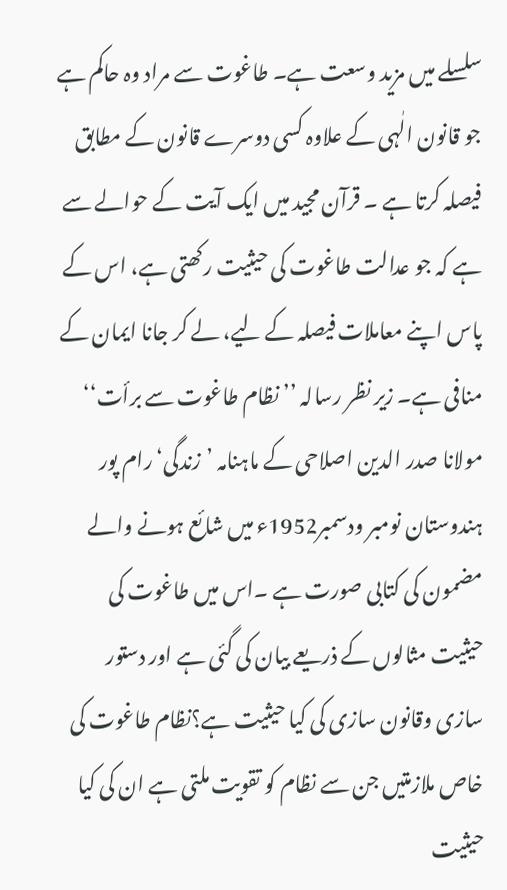سلسلے میں مزید وسعت ہے۔ طاغوت سے مراد وہ حاکم ہے جو قانون الٰہی کے علاوہ کسی دوسرے قانون کے مطابق فیصلہ کرتا ہے ۔ قرآن مجید میں ایک آیت کے حوالے سے ہے کہ جو عدالت طاغوت کی حیثیت رکھتی ہے، اس کے پاس اپنے معاملات فیصلہ کے لیے، لے کر جانا ایمان کے منافی ہے۔ زیر نظر رسالہ ’’ نظام طاغوت سے برأت‘‘ مولانا صدر الدین اصلاحی کے ماہنامہ ’زندگی‘ رام پور ہندوستان نومبر ودسمبر1952ء میں شائع ہونے والے مضمون کی کتابی صورت ہے ۔اس میں طاغوت کی حیثیت مثالوں کے ذریعے بیان کی گئی ہے اور دستور سازی وقانون سازی کی کیا حیثیت ہے؟نظام طاغوت کی خاص ملازمتیں جن سے نظام کو تقویت ملتی ہے ان کی کیا حیثیت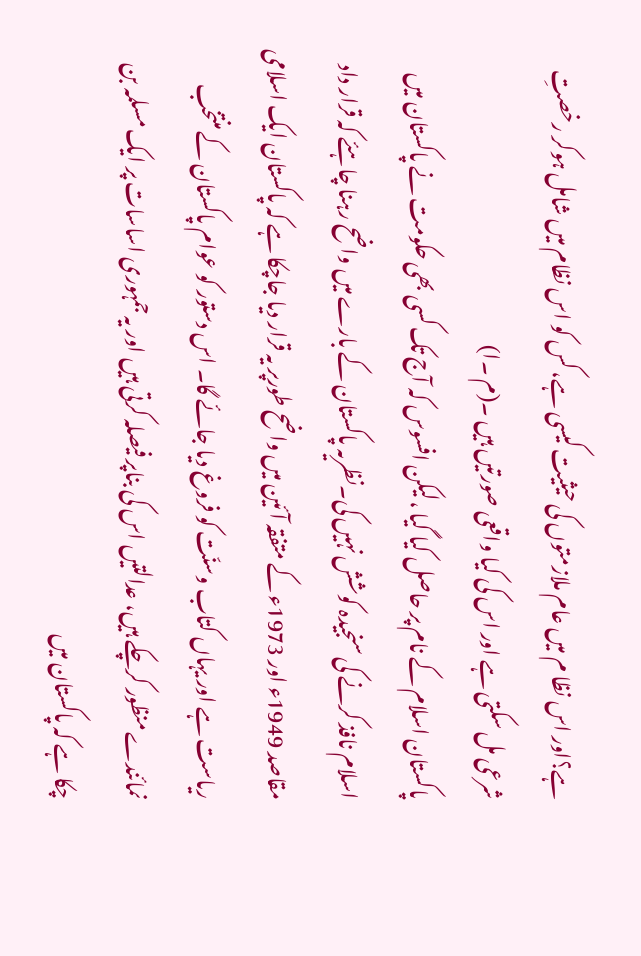ہے؟اور اس نظا م میں عام ملازمتوں کی حیثیت کیسی ہے، کس کو اس نظام میں شامل ہوکر رخصتِ شرعی مل سکتی ہے اور اس کی کیا واقعی صورتیں ہیں ۔(م ۔ا)
پاکستان اسلام کے نام پر حاصل کیا گیا ،لیکن افسوس کہ آج تک کسی بھی حکومت نے پاکستان میں اسلام نافذ کرنے کی سنجیدہ کوشش نہیں کی۔نظریہ پاکستان کے بارے میں واضح رہنا چاہئے کہ قرار داد مقاصد 1949ء اور 1973ء کے متفقہ آئین میں واضح طورپر یہ قرار دیا جاچکا ہے کہ پاکستان ایک اسلامی ریاست ہے اور یہاں کتاب وسنّت کو فروغ دیا جائے گا۔ اس دستور کو عوام پاکستان کے منتخب نمائندے منظور کرچکے ہیں، عدالتیں اس کی بناپر فیصلہ کرتی ہیں اور یہ جمہوری اساسات پر ایک مسلمہ بن چکا ہے کہ پاکستان میں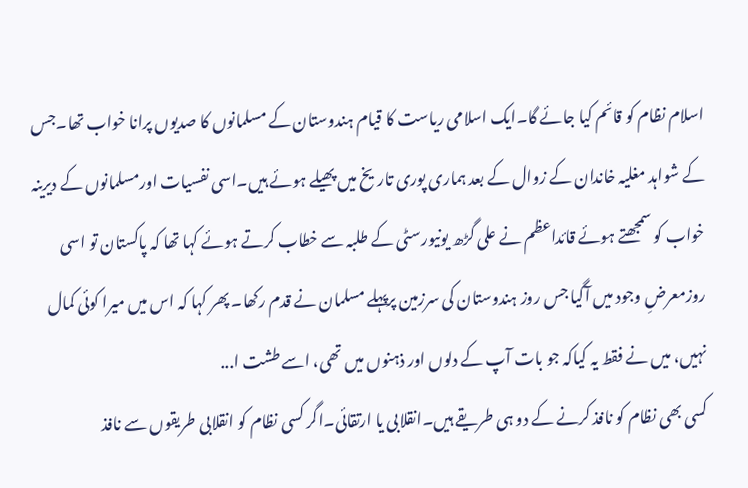اسلام نظام کو قائم کیا جائے گا۔ایک اسلامی ریاست کا قیام ہندوستان کے مسلمانوں کا صدیوں پرانا خواب تھا۔جس کے شواہد مغلیہ خاندان کے زوال کے بعد ہماری پوری تاریخ میں پھیلے ہوئے ہیں۔اسی نفسیات اورمسلمانوں کے دیرینہ خواب کو سمجھتے ہوئے قائداعظم نے علی گڑھ یونیورسٹی کے طلبہ سے خطاب کرتے ہوئے کہا تھا کہ پاکستان تو اسی روزمعرضِ وجود میں آگیا جس روز ہندوستان کی سرزمین پرپہلے مسلمان نے قدم رکھا۔ پھر کہا کہ اس میں میرا کوئی کمال نہیں، میں نے فقط یہ کیاکہ جو بات آپ کے دلوں اور ذہنوں میں تھی، اسے طشت ا...
کسی بھی نظام کو نافذ کرنے کے دو ہی طریقے ہیں۔انقلابی یا ارتقائی۔اگر کسی نظام کو انقلابی طریقوں سے نافذ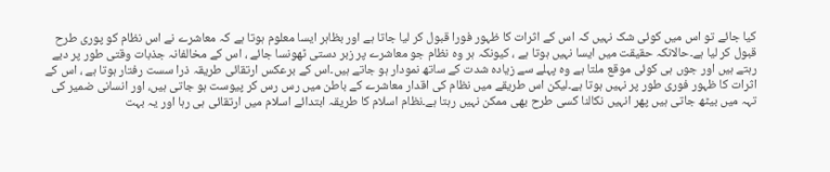کیا جائے تو اس میں کوئی شک نہیں کہ اس کے اثرات کا ظہور فورا قبول کر لیا جاتا ہے اور بظاہر ایسا معلوم ہوتا ہے کہ معاشرے نے اس نظام کو پوری طرح قبول کر لیا ہے۔حالانکہ حقیقت میں ایسا نہیں ہوتا ہے ، کیونکہ ہر وہ نظام جو معاشرے پر زبر دستی ٹھونسا جائے ، اس کے مخالفانہ جذبات وقتی طور پر دبے رہتے ہیں اور جوں ہی کوئی موقع ملتا ہے وہ پہلے سے زیادہ شدت کے ساتھ نمودار ہو جاتے ہیں۔اس کے برعکس ارتقائی طریقہ ذرا سست رفتار ہوتا ہے ، اس کے اثرات کا ظہور فوری طور پر نہیں ہوتا ہے۔لیکن اس طریقے میں نظام کی اقدار معاشرے کے باطن میں رس رس کر پیوست ہو جاتی ہیں، اور انسانی ضمیر کی تہہ میں بیٹھ جاتی ہیں پھر انہیں نکالنا کسی طرح بھی ممکن نہیں رہتا ہے۔نظام اسلام کا طریقہ ابتدائے اسلام میں ارتقائی ہی رہا اور یہ بہت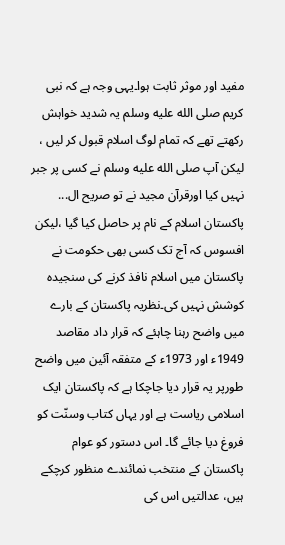مفید اور موثر ثابت ہوا۔یہی وجہ ہے کہ نبی کریم صلى الله عليه وسلم یہ شدید خواہش رکھتے تھے کہ تمام لوگ اسلام قبول کر لیں ، لیکن آپ صلى الله عليه وسلم نے کسی پر جبر نہیں کیا اورقرآن مجید نے تو صریح ال...
پاکستان اسلام کے نام پر حاصل کیا گیا ،لیکن افسوس کہ آج تک کسی بھی حکومت نے پاکستان میں اسلام نافذ کرنے کی سنجیدہ کوشش نہیں کی۔نظریہ پاکستان کے بارے میں واضح رہنا چاہئے کہ قرار داد مقاصد 1949ء اور 1973ء کے متفقہ آئین میں واضح طورپر یہ قرار دیا جاچکا ہے کہ پاکستان ایک اسلامی ریاست ہے اور یہاں کتاب وسنّت کو فروغ دیا جائے گا۔ اس دستور کو عوام پاکستان کے منتخب نمائندے منظور کرچکے ہیں، عدالتیں اس کی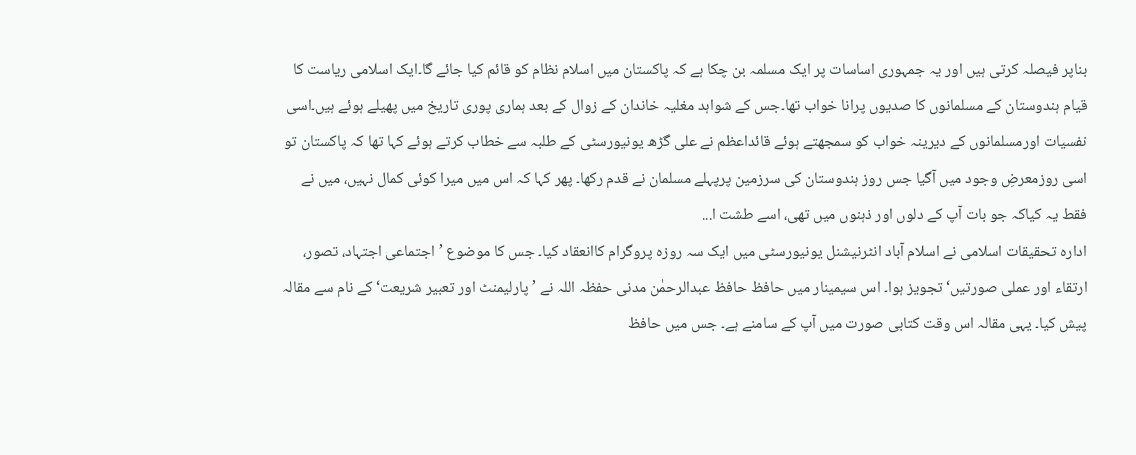بناپر فیصلہ کرتی ہیں اور یہ جمہوری اساسات پر ایک مسلمہ بن چکا ہے کہ پاکستان میں اسلام نظام کو قائم کیا جائے گا۔ایک اسلامی ریاست کا قیام ہندوستان کے مسلمانوں کا صدیوں پرانا خواب تھا۔جس کے شواہد مغلیہ خاندان کے زوال کے بعد ہماری پوری تاریخ میں پھیلے ہوئے ہیں۔اسی نفسیات اورمسلمانوں کے دیرینہ خواب کو سمجھتے ہوئے قائداعظم نے علی گڑھ یونیورسٹی کے طلبہ سے خطاب کرتے ہوئے کہا تھا کہ پاکستان تو اسی روزمعرضِ وجود میں آگیا جس روز ہندوستان کی سرزمین پرپہلے مسلمان نے قدم رکھا۔ پھر کہا کہ اس میں میرا کوئی کمال نہیں، میں نے فقط یہ کیاکہ جو بات آپ کے دلوں اور ذہنوں میں تھی، اسے طشت ا...
ادارہ تحقیقات اسلامی نے اسلام آباد انٹرنیشنل یونیورسٹی میں ایک سہ روزہ پروگرام کاانعقاد کیا۔ جس کا موضوع ’اجتماعی اجتہاد، تصور، ارتقاء اور عملی صورتیں‘ تجویز ہوا۔ اس سیمینار میں حافظ حافظ عبدالرحمٰن مدنی حفظہ اللہ نے ’پارلیمنٹ اور تعبیر شریعت‘ کے نام سے مقالہ پیش کیا۔ یہی مقالہ اس وقت کتابی صورت میں آپ کے سامنے ہے۔ جس میں حافظ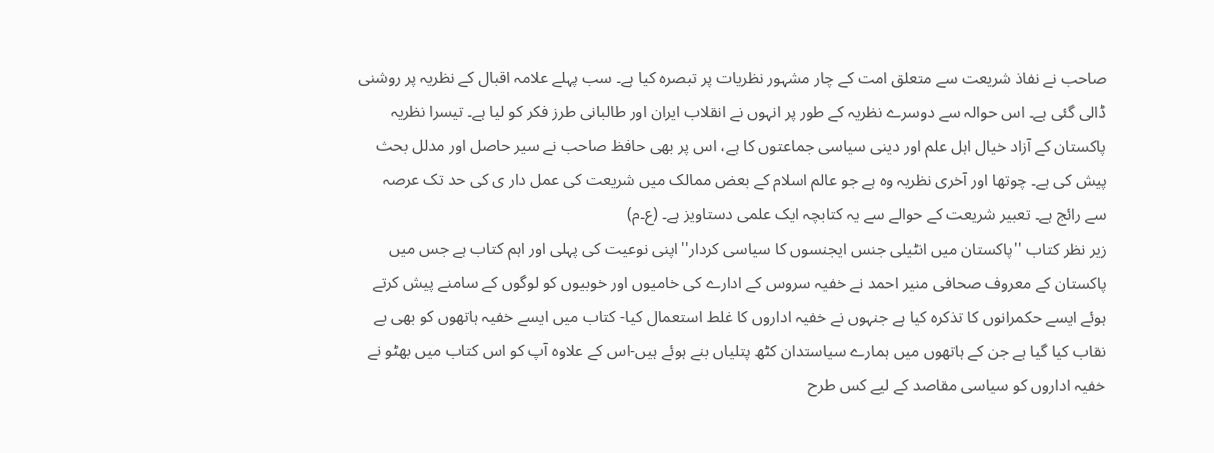صاحب نے نفاذ شریعت سے متعلق امت کے چار مشہور نظریات پر تبصرہ کیا ہے۔ سب پہلے علامہ اقبال کے نظریہ پر روشنی ڈالی گئی ہے۔ اس حوالہ سے دوسرے نظریہ کے طور پر انہوں نے انقلاب ایران اور طالبانی طرز فکر کو لیا ہے۔ تیسرا نظریہ پاکستان کے آزاد خیال اہل علم اور دینی سیاسی جماعتوں کا ہے، اس پر بھی حافظ صاحب نے سیر حاصل اور مدلل بحث پیش کی ہے۔ چوتھا اور آخری نظریہ وہ ہے جو عالم اسلام کے بعض ممالک میں شریعت کی عمل دار ی کی حد تک عرصہ سے رائج ہے۔ تعبیر شریعت کے حوالے سے یہ کتابچہ ایک علمی دستاویز ہے۔ (ع۔م)
زیر نظر کتاب ''پاکستان میں انٹیلی جنس ایجنسوں کا سیاسی کردار''اپنی نوعیت کی پہلی اور اہم کتاب ہے جس میں پاکستان کے معروف صحافی منیر احمد نے خفیہ سروس کے ادارے کی خامیوں اور خوبیوں کو لوگوں کے سامنے پیش کرتے ہوئے ایسے حکمرانوں کا تذکرہ کیا ہے جنہوں نے خفیہ اداروں کا غلط استعمال کیا- کتاب میں ایسے خفیہ ہاتھوں کو بھی بے نقاب کیا گیا ہے جن کے ہاتھوں میں ہمارے سیاستدان کٹھ پتلیاں بنے ہوئے ہیں-اس کے علاوہ آپ کو اس کتاب میں بھٹو نے خفیہ اداروں کو سیاسی مقاصد کے لیے کس طرح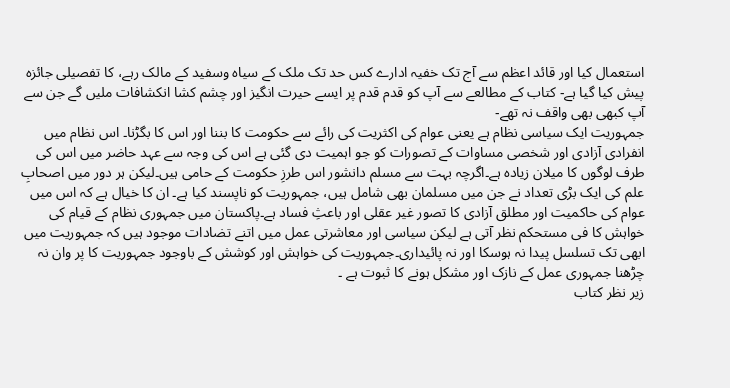استعمال کیا اور قائد اعظم سے آج تک خفیہ ادارے کس حد تک ملک کے سیاہ وسفید کے مالک رہے، کا تفصیلی جائزہ پیش کیا گیا ہے- کتاب کے مطالعے سے آپ کو قدم قدم پر ایسے حیرت انگیز اور چشم کشا انکشافات ملیں گے جن سے آپ کبھی بھی واقف نہ تھے-
جمہوریت ایک سیاسی نظام ہے یعنی عوام کی اکثریت کی رائے سے حکومت کا بننا اور اس کا بگڑنا۔ اس نظام میں انفرادی آزادی اور شخصی مساوات کے تصورات کو جو اہمیت دی گئی ہے اس کی وجہ سے عہد حاضر میں اس کی طرف لوگوں کا میلان زیادہ ہے۔اگرچہ بہت سے مسلم دانشور اس طرزِ حکومت کے حامی ہیں۔لیکن ہر دور میں اصحابِ علم کی ایک بڑی تعداد نے جن میں مسلمان بھی شامل ہیں، جمہوریت کو ناپسند کیا ہے۔ ان کا خیال ہے کہ اس میں عوام کی حاکمیت اور مطلق آزادی کا تصور غیر عقلی اور باعثِ فساد ہے۔پاکستان میں جمہوری نظام کے قیام کی خواہش کا فی مستحکم نظر آتی ہے لیکن سیاسی اور معاشرتی عمل میں اتنے تضادات موجود ہیں کہ جمہوریت میں ابھی تک تسلسل پیدا نہ ہوسکا اور نہ پائیداری۔جمہوریت کی خواہش اور کوشش کے باوجود جمہوریت کا پر وان نہ چڑھنا جمہوری عمل کے نازک اور مشکل ہونے کا ثبوت ہے ۔
زیر نظر کتاب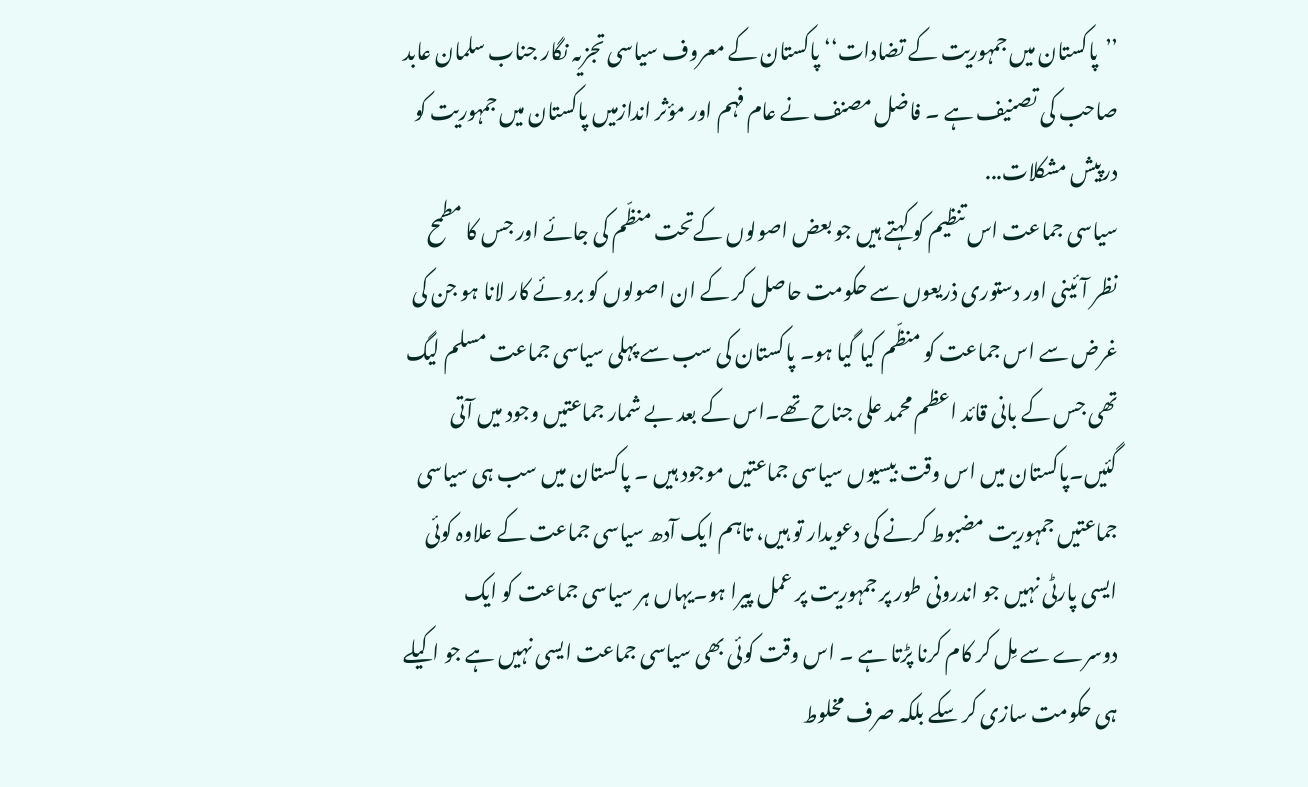’’پاکستان میں جمہوریت کے تضادات‘‘ پاکستان کے معروف سیاسی تجزیہ نگار جناب سلمان عابد صاحب کی تصنیف ہے ۔ فاضل مصنف نے عام فہم اور مؤثر اندازمیں پاکستان میں جمہوریت کو درپیش مشکلات...
سیاسی جماعت اس تنظیم کو کہتے ہیں جو بعض اصولوں کےتحت منظّم کی جائے اور جس کا مطمح نظر آئینی اور دستوری ذریعوں سے حکومت حاصل کر کے ان اصولوں کو بروئے کار لانا ہو جن کی غرض سے اس جماعت کو منظّم کیا گیا ہو۔ پاکستان کی سب سے پہلی سیاسی جماعت مسلم لیگ تھی جس کے بانی قائد اعظم محمد علی جناح تھے۔اس کے بعد بے شمار جماعتیں وجود میں آتی گئیں۔پاکستان میں اس وقت بیسیوں سیاسی جماعتیں موجود ہیں ۔ پاکستان میں سب ہی سیاسی جماعتیں جمہوریت مضبوط کرنے کی دعویدار تو ہیں، تاہم ایک آدھ سیاسی جماعت کے علاوہ کوئی ایسی پارٹی نہیں جو اندرونی طور پر جمہوریت پر عمل پیرا ہو۔یہاں ہر سیاسی جماعت کو ایک دوسرے سے مِل کر کام کرنا پڑتا ہے ۔ اس وقت کوئی بھی سیاسی جماعت ایسی نہیں ہے جو اکیلے ہی حکومت سازی کر سکے بلکہ صرف مخلوط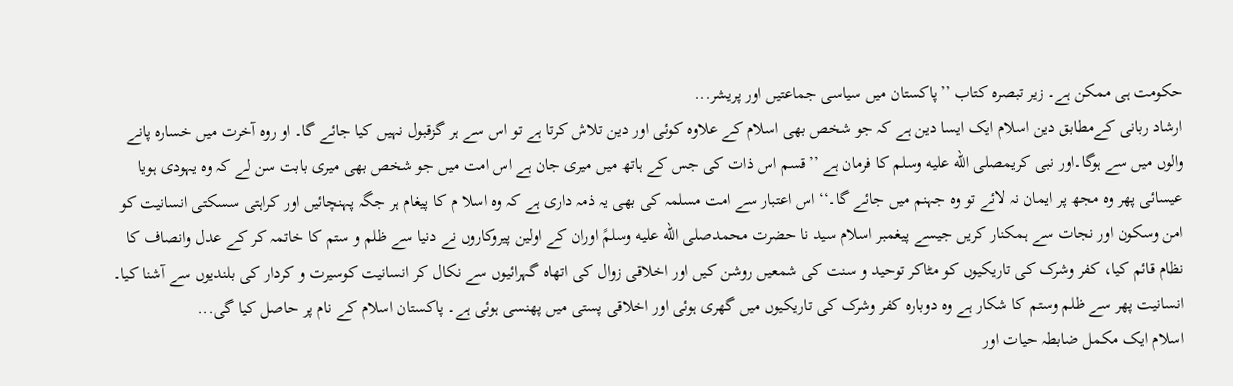حکومت ہی ممکن ہے۔ زیر تبصرہ کتاب ’’پاکستان میں سیاسی جماعتیں اور پریشر...
ارشاد ربانی کےمطابق دین اسلام ایک ایسا دین ہے کہ جو شخص بھی اسلام کے علاوہ کوئی اور دین تلاش کرتا ہے تو اس سے ہر گزقبول نہیں کیا جائے گا۔ او روہ آخرت میں خسارہ پانے والوں میں سے ہوگا۔اور نبی کریمصلى الله عليه وسلم کا فرمان ہے ’’قسم اس ذات کی جس کے ہاتھ میں میری جان ہے اس امت میں جو شخص بھی میری بابت سن لے کہ وہ یہودی ہویا عیسائی پھر وہ مجھ پر ایمان نہ لائے تو وہ جہنم میں جائے گا۔‘‘ اس اعتبار سے امت مسلمہ کی بھی یہ ذمہ داری ہے کہ وہ اسلا م کا پیغام ہر جگہ پہنچائیں اور کراہتی سسکتی انسانیت کو امن وسکون اور نجات سے ہمکنار کریں جیسے پیغمبر اسلام سید نا حضرت محمدصلى الله عليه وسلمً اوران کے اولین پیروکاروں نے دنیا سے ظلم و ستم کا خاتمہ کر کے عدل وانصاف کا نظام قائم کیا، کفر وشرک کی تاریکیوں کو مٹاکر توحید و سنت کی شمعیں روشن کیں اور اخلاقی زوال کی اتھاہ گہرائیوں سے نکال کر انسانیت کوسیرت و کردار کی بلندیوں سے آشنا کیا۔ انسانیت پھر سے ظلم وستم کا شکار ہے وہ دوبارہ کفر وشرک کی تاریکیوں میں گھری ہوئی اور اخلاقی پستی میں پھنسی ہوئی ہے۔ پاکستان اسلام کے نام پر حاصل کیا گی...
اسلام ایک مکمل ضابطہ حیات اور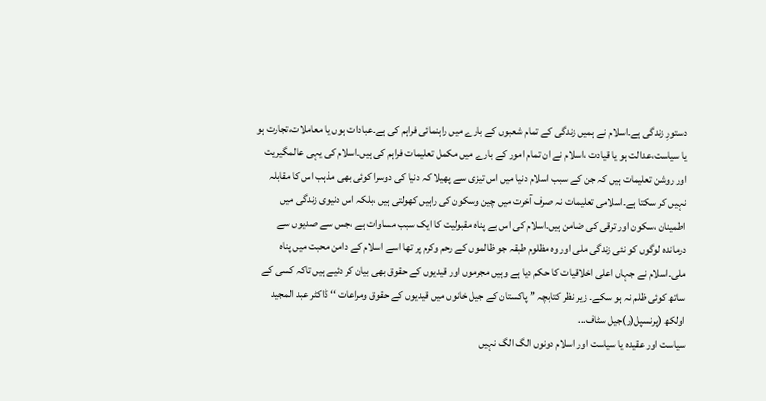دستورِ زندگی ہے۔اسلام نے ہمیں زندگی کے تمام شعبوں کے بارے میں راہنمائی فراہم کی ہے۔عبادات ہوں یا معاملات،تجارت ہو یا سیاست،عدالت ہو یا قیادت ،اسلام نے ان تمام امور کے بارے میں مکمل تعلیمات فراہم کی ہیں۔اسلام کی یہی عالمگیریت اور روشن تعلیمات ہیں کہ جن کے سبب اسلام دنیا میں اس تیزی سے پھیلا کہ دنیا کی دوسرا کوئی بھی مذہب اس کا مقابلہ نہیں کر سکتا ہے۔اسلامی تعلیمات نہ صرف آخرت میں چین وسکون کی راہیں کھولتی ہیں ،بلکہ اس دنیوی زندگی میں اطمینان ،سکون اور ترقی کی ضامن ہیں۔اسلام کی اس بے پناہ مقبولیت کا ایک سبب مساوات ہے ،جس سے صدیوں سے درماندہ لوگوں کو نئی زندگی ملی اور وہ مظلوم طبقہ جو ظالموں کے رحم وکرم پر تھا اسے اسلام کے دامن محبت میں پناہ ملی۔اسلام نے جہاں اعلی اخلاقیات کا حکم دیا ہے وہیں مجرموں اور قیدیوں کے حقوق بھی بیان کر دئیے ہیں تاکہ کسی کے ساتھ کوئی ظلم نہ ہو سکے۔ زیر نظر کتابچہ ’’ پاکستان کے جیل خانوں میں قیدیوں کے حقوق ومراعات ‘‘ ڈاکٹر عبد المجید اولکھ (پرنسپل(ر)جیل سٹاف...
سیاست اور عقیدہ یا سیاست اور اسلام دونوں الگ الگ نہیں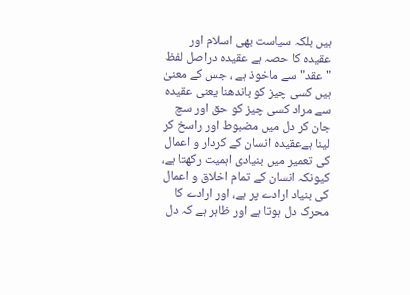ہیں بلکہ سیاست بھی اسلام اور عقیدہ کا حصہ ہے عقیدہ دراصل لفظ "عقد" سے ماخوذ ہے ، جس کے معنیٰ ہیں کسی چیز کو باندھنا یعنی عقیدہ سے مراد کسی چیز کو حق اور سچ جان کر دل میں مضبوط اور راسخ کر لینا ہےعقیدہ انسان کے کردار و اعمال کی تعمیر میں بنیادی اہمیت رکھتا ہے، کیونکہ انسان کے تمام اخلاق و اعمال کی بنیاد ارادے پر ہے، اور ارادے کا محرک دل ہوتا ہے اور ظاہر ہے کہ دل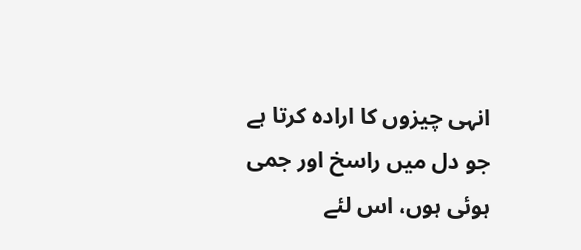انہی چیزوں کا ارادہ کرتا ہے جو دل میں راسخ اور جمی ہوئی ہوں، اس لئے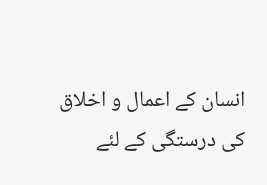انسان کے اعمال و اخلاق کی درستگی کے لئے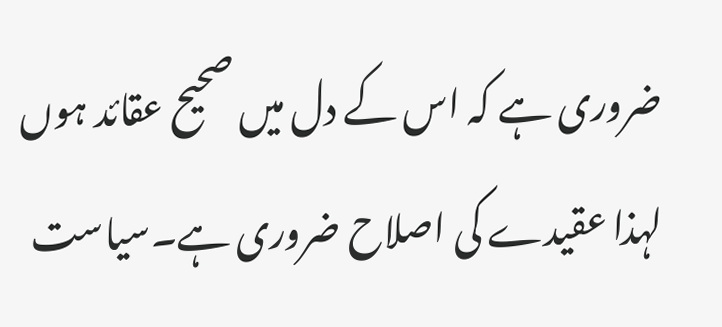ضروری ہے کہ اس کے دل میں صحیح عقائد ہوں لہذا عقیدے کی اصلاح ضروری ہے۔سیاست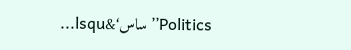Politics’’ساس‘&lsqu...